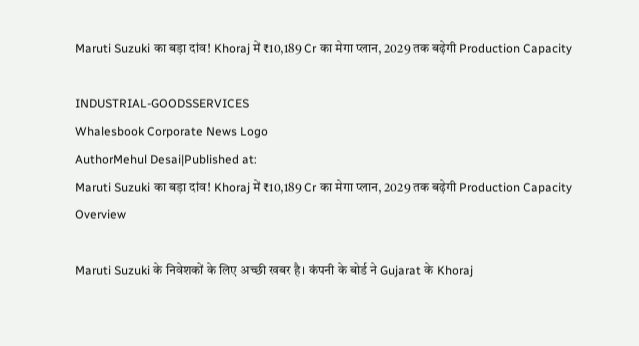Maruti Suzuki का बड़ा दांव! Khoraj में ₹10,189 Cr का मेगा प्लान, 2029 तक बढ़ेगी Production Capacity

INDUSTRIAL-GOODSSERVICES
Whalesbook Corporate News Logo
AuthorMehul Desai|Published at:
Maruti Suzuki का बड़ा दांव! Khoraj में ₹10,189 Cr का मेगा प्लान, 2029 तक बढ़ेगी Production Capacity
Overview

Maruti Suzuki के निवेशकों के लिए अच्छी खबर है। कंपनी के बोर्ड ने Gujarat के Khoraj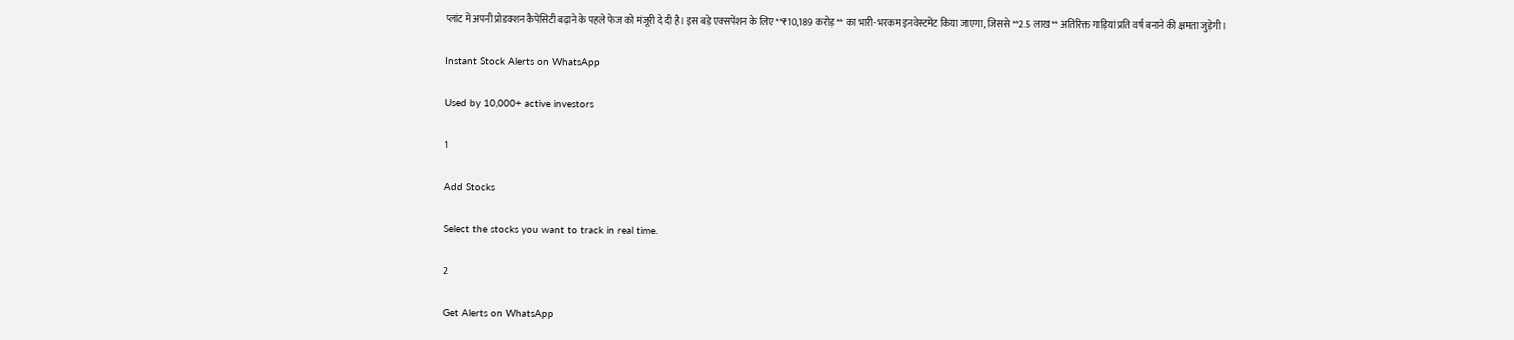प्लांट में अपनी प्रोडक्शन कैपेसिटी बढ़ाने के पहले फेज को मंजूरी दे दी है। इस बड़े एक्सपेंशन के लिए **₹10,189 करोड़** का भारी-भरकम इनवेस्टमेंट किया जाएगा, जिससे **2.5 लाख** अतिरिक्त गाड़ियां प्रति वर्ष बनाने की क्षमता जुड़ेगी।

Instant Stock Alerts on WhatsApp

Used by 10,000+ active investors

1

Add Stocks

Select the stocks you want to track in real time.

2

Get Alerts on WhatsApp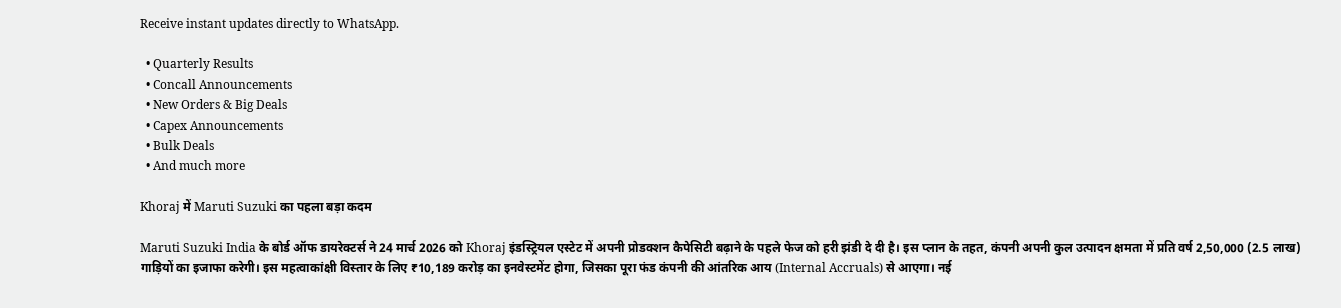Receive instant updates directly to WhatsApp.

  • Quarterly Results
  • Concall Announcements
  • New Orders & Big Deals
  • Capex Announcements
  • Bulk Deals
  • And much more

Khoraj में Maruti Suzuki का पहला बड़ा कदम

Maruti Suzuki India के बोर्ड ऑफ डायरेक्टर्स ने 24 मार्च 2026 को Khoraj इंडस्ट्रियल एस्टेट में अपनी प्रोडक्शन कैपेसिटी बढ़ाने के पहले फेज को हरी झंडी दे दी है। इस प्लान के तहत, कंपनी अपनी कुल उत्पादन क्षमता में प्रति वर्ष 2,50,000 (2.5 लाख) गाड़ियों का इजाफा करेगी। इस महत्वाकांक्षी विस्तार के लिए ₹10,189 करोड़ का इनवेस्टमेंट होगा, जिसका पूरा फंड कंपनी की आंतरिक आय (Internal Accruals) से आएगा। नई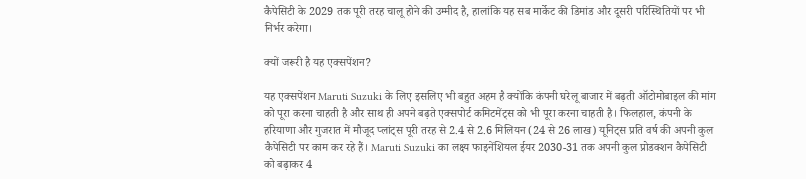कैपेसिटी के 2029 तक पूरी तरह चालू होने की उम्मीद है, हालांकि यह सब मार्केट की डिमांड और दूसरी परिस्थितियों पर भी निर्भर करेगा।

क्यों जरूरी है यह एक्सपेंशन?

यह एक्सपेंशन Maruti Suzuki के लिए इसलिए भी बहुत अहम है क्योंकि कंपनी घरेलू बाजार में बढ़ती ऑटोमोबाइल की मांग को पूरा करना चाहती है और साथ ही अपने बढ़ते एक्सपोर्ट कमिटमेंट्स को भी पूरा करना चाहती है। फिलहाल, कंपनी के हरियाणा और गुजरात में मौजूद प्लांट्स पूरी तरह से 2.4 से 2.6 मिलियन (24 से 26 लाख) यूनिट्स प्रति वर्ष की अपनी कुल कैपेसिटी पर काम कर रहे हैं। Maruti Suzuki का लक्ष्य फाइनेंशियल ईयर 2030-31 तक अपनी कुल प्रोडक्शन कैपेसिटी को बढ़ाकर 4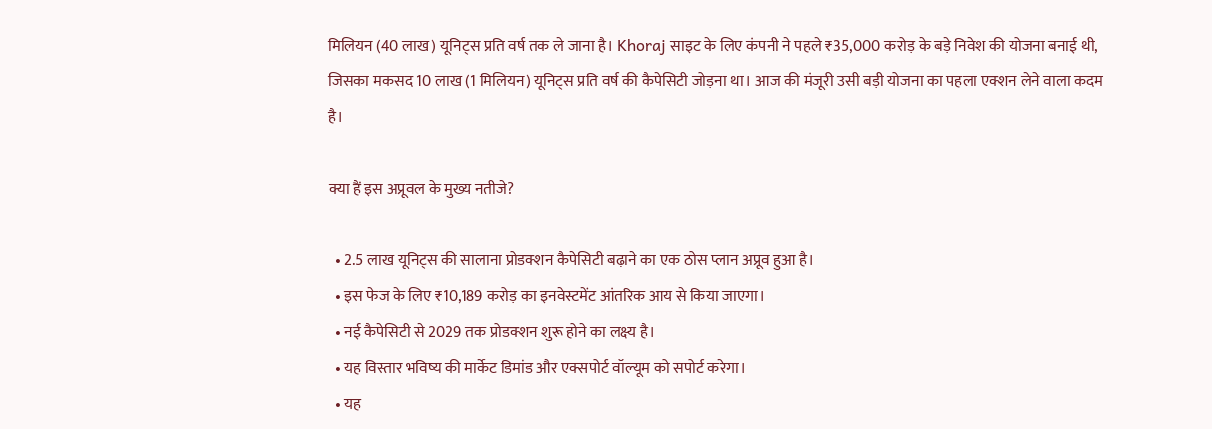मिलियन (40 लाख) यूनिट्स प्रति वर्ष तक ले जाना है। Khoraj साइट के लिए कंपनी ने पहले ₹35,000 करोड़ के बड़े निवेश की योजना बनाई थी, जिसका मकसद 10 लाख (1 मिलियन) यूनिट्स प्रति वर्ष की कैपेसिटी जोड़ना था। आज की मंजूरी उसी बड़ी योजना का पहला एक्शन लेने वाला कदम है।

क्या हैं इस अप्रूवल के मुख्य नतीजे?

  • 2.5 लाख यूनिट्स की सालाना प्रोडक्शन कैपेसिटी बढ़ाने का एक ठोस प्लान अप्रूव हुआ है।
  • इस फेज के लिए ₹10,189 करोड़ का इनवेस्टमेंट आंतरिक आय से किया जाएगा।
  • नई कैपेसिटी से 2029 तक प्रोडक्शन शुरू होने का लक्ष्य है।
  • यह विस्तार भविष्य की मार्केट डिमांड और एक्सपोर्ट वॉल्यूम को सपोर्ट करेगा।
  • यह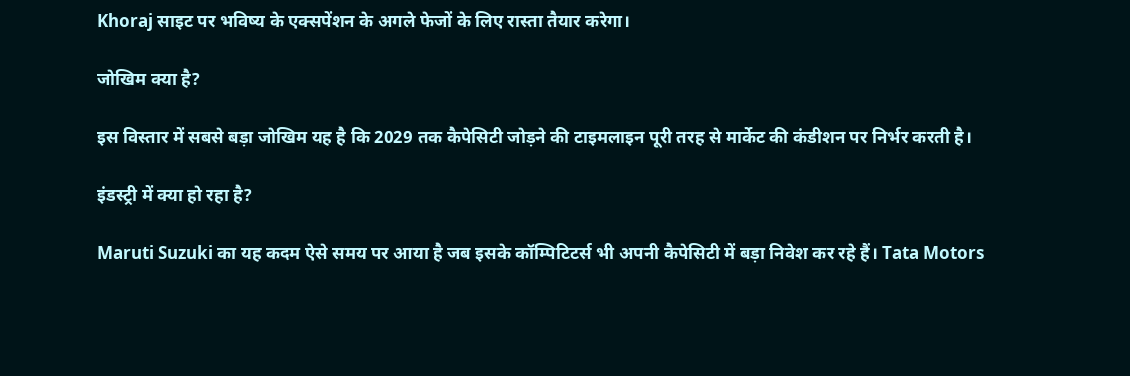Khoraj साइट पर भविष्य के एक्सपेंशन के अगले फेजों के लिए रास्ता तैयार करेगा।

जोखिम क्या है?

इस विस्तार में सबसे बड़ा जोखिम यह है कि 2029 तक कैपेसिटी जोड़ने की टाइमलाइन पूरी तरह से मार्केट की कंडीशन पर निर्भर करती है।

इंडस्ट्री में क्या हो रहा है?

Maruti Suzuki का यह कदम ऐसे समय पर आया है जब इसके कॉम्पिटिटर्स भी अपनी कैपेसिटी में बड़ा निवेश कर रहे हैं। Tata Motors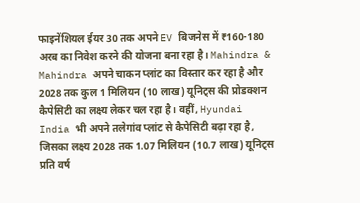फाइनेंशियल ईयर 30 तक अपने EV बिजनेस में ₹160-180 अरब का निवेश करने की योजना बना रहा है। Mahindra & Mahindra अपने चाकन प्लांट का विस्तार कर रहा है और 2028 तक कुल 1 मिलियन (10 लाख) यूनिट्स की प्रोडक्शन कैपेसिटी का लक्ष्य लेकर चल रहा है। वहीं, Hyundai India भी अपने तलेगांव प्लांट से कैपेसिटी बढ़ा रहा है, जिसका लक्ष्य 2028 तक 1.07 मिलियन (10.7 लाख) यूनिट्स प्रति वर्ष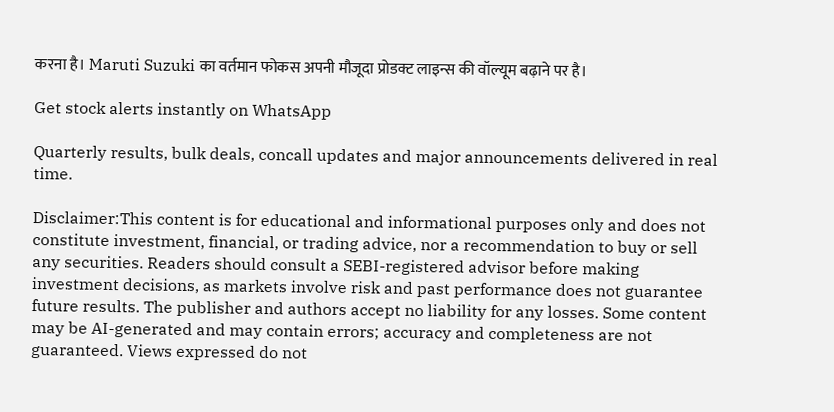करना है। Maruti Suzuki का वर्तमान फोकस अपनी मौजूदा प्रोडक्ट लाइन्स की वॉल्यूम बढ़ाने पर है।

Get stock alerts instantly on WhatsApp

Quarterly results, bulk deals, concall updates and major announcements delivered in real time.

Disclaimer:This content is for educational and informational purposes only and does not constitute investment, financial, or trading advice, nor a recommendation to buy or sell any securities. Readers should consult a SEBI-registered advisor before making investment decisions, as markets involve risk and past performance does not guarantee future results. The publisher and authors accept no liability for any losses. Some content may be AI-generated and may contain errors; accuracy and completeness are not guaranteed. Views expressed do not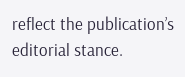reflect the publication’s editorial stance.